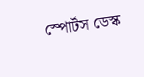স্পোর্টস ডেস্ক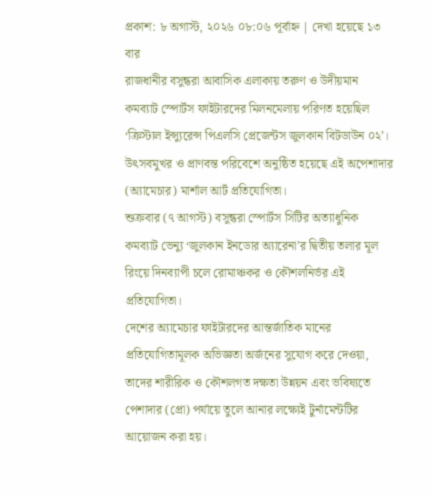প্রকাশ: ৮ অগাস্ট, ২০২৬ ০৮:০৬ পূর্বাহ্ন | দেখা হয়েছে ১৩ বার
রাজধানীর বসুন্ধরা আবাসিক এলাকায় তরুণ ও উদীয়মান কমব্যাট স্পোর্টস ফাইটারদের মিলনমেলায় পরিণত হয়েছিল ‘ক্রিস্টাল ইন্স্যুরেন্স পিএলসি প্রেজেন্টস জুলকান বিটডাউন ০২’। উৎসবমুখর ও প্রাণবন্ত পরিবেশে অনুষ্ঠিত হয়েছে এই অপেশাদার (অ্যামেচার) মার্শাল আর্ট প্রতিযোগিতা।
শুক্রবার (৭ আগস্ট) বসুন্ধরা স্পোর্টস সিটির অত্যাধুনিক কমব্যাট ভেন্যু ‘জুলকান ইনডোর অ্যারেনা’র দ্বিতীয় তলার মূল রিংয়ে দিনব্যাপী চলে রোমাঞ্চকর ও কৌশলনির্ভর এই প্রতিযোগিতা।
দেশের অ্যামেচার ফাইটারদের আন্তর্জাতিক মানের প্রতিযোগিতামূলক অভিজ্ঞতা অর্জনের সুযোগ করে দেওয়া, তাদের শারীরিক ও কৌশলগত দক্ষতা উন্নয়ন এবং ভবিষ্যতে পেশাদার (প্রো) পর্যায়ে তুলে আনার লক্ষ্যেই টুর্নামেন্টটির আয়োজন করা হয়।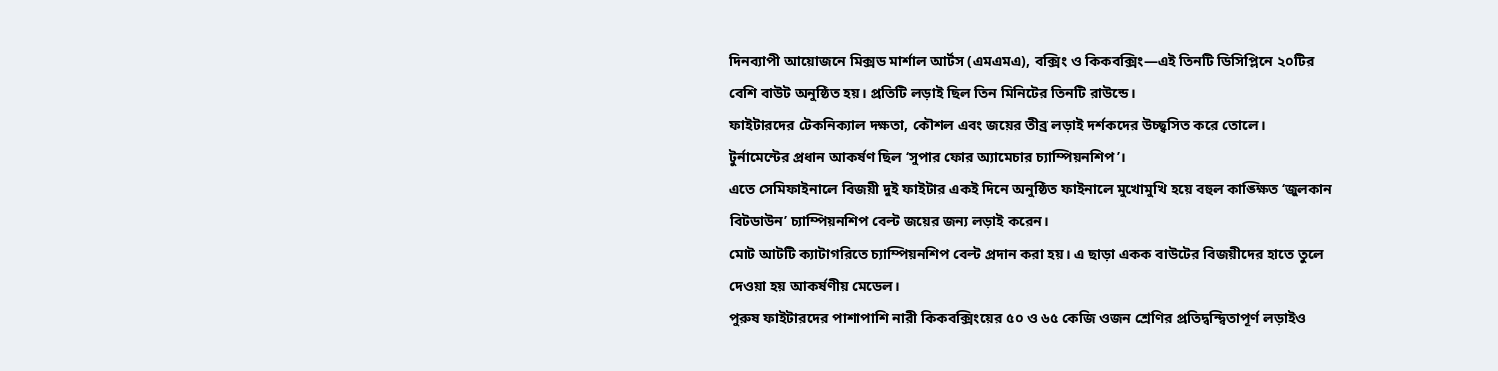দিনব্যাপী আয়োজনে মিক্সড মার্শাল আর্টস (এমএমএ), বক্সিং ও কিকবক্সিং—এই তিনটি ডিসিপ্লিনে ২০টির বেশি বাউট অনুষ্ঠিত হয়। প্রতিটি লড়াই ছিল তিন মিনিটের তিনটি রাউন্ডে।
ফাইটারদের টেকনিক্যাল দক্ষতা, কৌশল এবং জয়ের তীব্র লড়াই দর্শকদের উচ্ছ্বসিত করে তোলে।
টুর্নামেন্টের প্রধান আকর্ষণ ছিল ‘সুপার ফোর অ্যামেচার চ্যাম্পিয়নশিপ’।
এতে সেমিফাইনালে বিজয়ী দুই ফাইটার একই দিনে অনুষ্ঠিত ফাইনালে মুখোমুখি হয়ে বহুল কাঙ্ক্ষিত ‘জুলকান বিটডাউন’ চ্যাম্পিয়নশিপ বেল্ট জয়ের জন্য লড়াই করেন।
মোট আটটি ক্যাটাগরিতে চ্যাম্পিয়নশিপ বেল্ট প্রদান করা হয়। এ ছাড়া একক বাউটের বিজয়ীদের হাতে তুলে দেওয়া হয় আকর্ষণীয় মেডেল।
পুরুষ ফাইটারদের পাশাপাশি নারী কিকবক্সিংয়ের ৫০ ও ৬৫ কেজি ওজন শ্রেণির প্রতিদ্বন্দ্বিতাপূর্ণ লড়াইও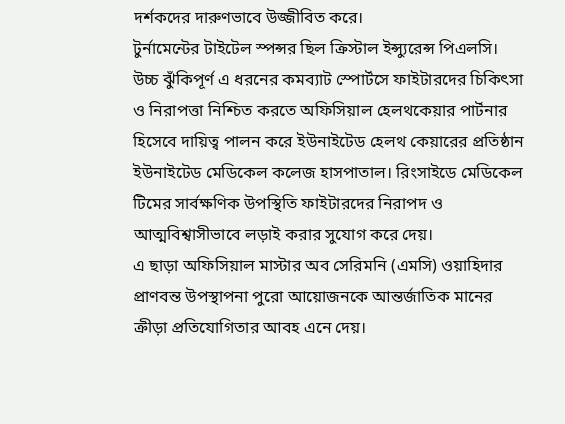দর্শকদের দারুণভাবে উজ্জীবিত করে।
টুর্নামেন্টের টাইটেল স্পন্সর ছিল ক্রিস্টাল ইন্স্যুরেন্স পিএলসি। উচ্চ ঝুঁকিপূর্ণ এ ধরনের কমব্যাট স্পোর্টসে ফাইটারদের চিকিৎসা ও নিরাপত্তা নিশ্চিত করতে অফিসিয়াল হেলথকেয়ার পার্টনার হিসেবে দায়িত্ব পালন করে ইউনাইটেড হেলথ কেয়ারের প্রতিষ্ঠান ইউনাইটেড মেডিকেল কলেজ হাসপাতাল। রিংসাইডে মেডিকেল টিমের সার্বক্ষণিক উপস্থিতি ফাইটারদের নিরাপদ ও আত্মবিশ্বাসীভাবে লড়াই করার সুযোগ করে দেয়।
এ ছাড়া অফিসিয়াল মাস্টার অব সেরিমনি (এমসি) ওয়াহিদার প্রাণবন্ত উপস্থাপনা পুরো আয়োজনকে আন্তর্জাতিক মানের ক্রীড়া প্রতিযোগিতার আবহ এনে দেয়।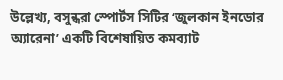উল্লেখ্য, বসুন্ধরা স্পোর্টস সিটির ‘জুলকান ইনডোর অ্যারেনা’ একটি বিশেষায়িত কমব্যাট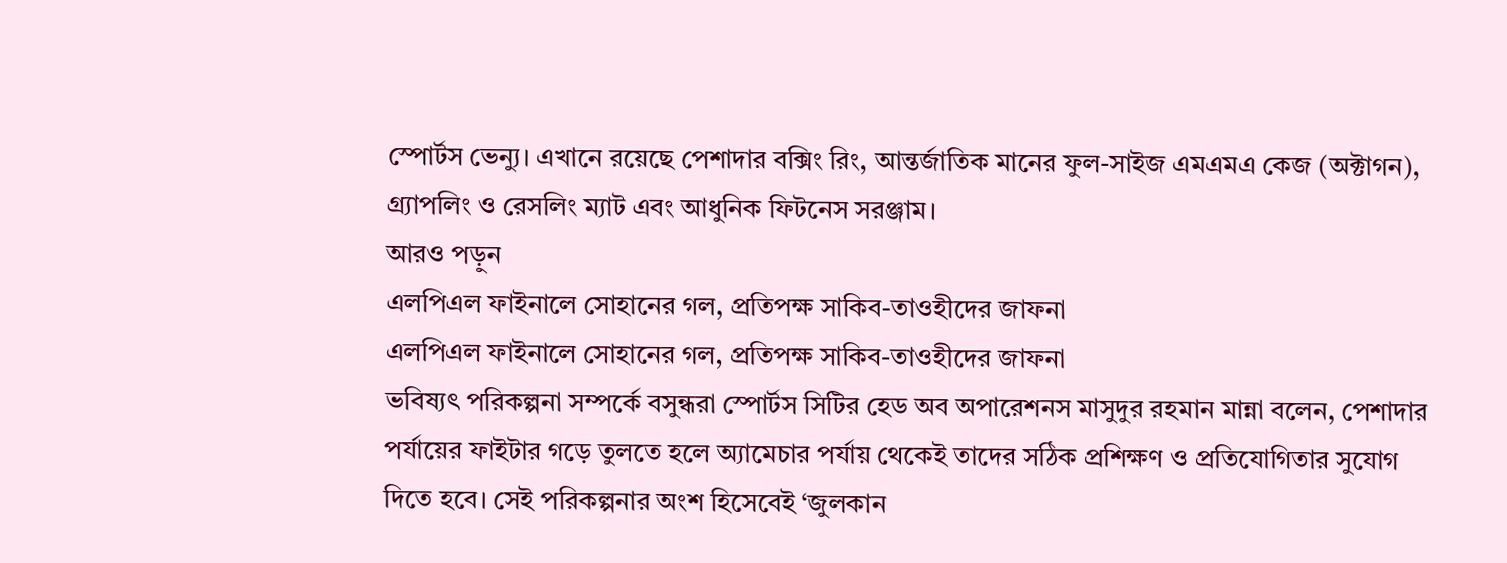স্পোর্টস ভেন্যু। এখানে রয়েছে পেশাদার বক্সিং রিং, আন্তর্জাতিক মানের ফুল-সাইজ এমএমএ কেজ (অক্টাগন), গ্র্যাপলিং ও রেসলিং ম্যাট এবং আধুনিক ফিটনেস সরঞ্জাম।
আরও পড়ুন
এলপিএল ফাইনালে সোহানের গল, প্রতিপক্ষ সাকিব-তাওহীদের জাফনা
এলপিএল ফাইনালে সোহানের গল, প্রতিপক্ষ সাকিব-তাওহীদের জাফনা
ভবিষ্যৎ পরিকল্পনা সম্পর্কে বসুন্ধরা স্পোর্টস সিটির হেড অব অপারেশনস মাসুদুর রহমান মান্না বলেন, পেশাদার পর্যায়ের ফাইটার গড়ে তুলতে হলে অ্যামেচার পর্যায় থেকেই তাদের সঠিক প্রশিক্ষণ ও প্রতিযোগিতার সুযোগ দিতে হবে। সেই পরিকল্পনার অংশ হিসেবেই ‘জুলকান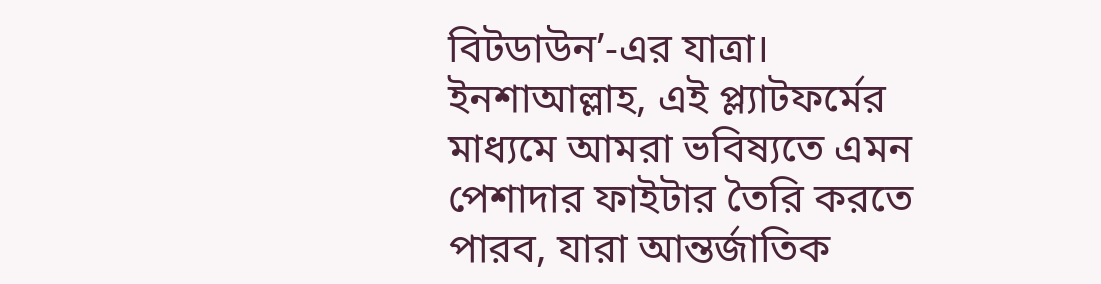বিটডাউন’-এর যাত্রা। ইনশাআল্লাহ, এই প্ল্যাটফর্মের মাধ্যমে আমরা ভবিষ্যতে এমন পেশাদার ফাইটার তৈরি করতে পারব, যারা আন্তর্জাতিক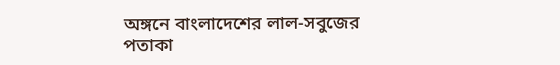অঙ্গনে বাংলাদেশের লাল-সবুজের পতাকা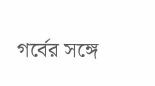গর্বের সঙ্গে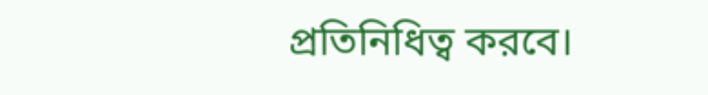প্রতিনিধিত্ব করবে।